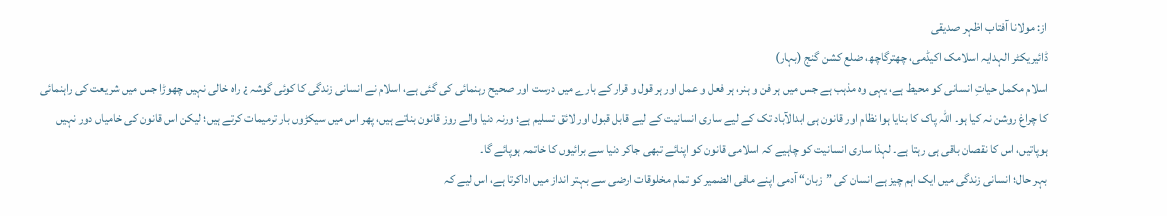از: مولانا آفتاب اظہر صدیقی
ڈائیریکٹر الہدایہ اسلامک اکیڈمی، چھترگاچھ، ضلع کشن گنج (بہار)
اسلام مکمل حیاتِ انسانی کو محیط ہے، یہی وہ مذہب ہے جس میں ہر فن و ہنر، ہر فعل و عمل اور ہر قول و قرار کے بارے میں درست اور صحیح رہنمائی کی گئی ہے، اسلام نے انسانی زندگی کا کوئی گوشہ ¿ راہ خالی نہیں چھوڑا جس میں شریعت کی راہنمائی کا چراغ روشن نہ کیا ہو۔ اللہ پاک کا بنایا ہوا نظام اور قانون ہی ابدالآباد تک کے لیے ساری انسانیت کے لیے قابل قبول اور لائق تسلیم ہے؛ ورنہ دنیا والے روز قانون بناتے ہیں، پھر اس میں سیکڑوں بار ترمیمات کرتے ہیں؛ لیکن اس قانون کی خامیاں دور نہیں ہوپاتیں، اس کا نقصان باقی ہی رہتا ہے۔ لہذا ساری انسانیت کو چاہیے کہ اسلامی قانون کو اپنائے تبھی جاکر دنیا سے برائیوں کا خاتمہ ہوپائے گا۔
بہر حال؛ انسانی زندگی میں ایک اہم چیز ہے انسان کی ”زبان“ آدمی اپنے مافی الضمیر کو تمام مخلوقات ارضی سے بہتر انداز میں اداکرتا ہے، اس لیے کہ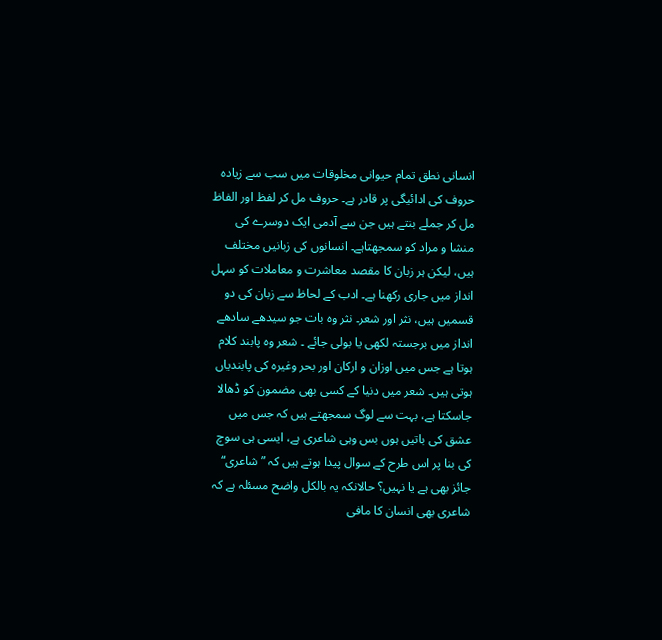انسانی نطق تمام حیوانی مخلوقات میں سب سے زیادہ حروف کی ادائیگی پر قادر ہے۔ حروف مل کر لفظ اور الفاظ مل کر جملے بنتے ہیں جن سے آدمی ایک دوسرے کی منشا و مراد کو سمجھتاہے۔ انسانوں کی زبانیں مختلف ہیں، لیکن ہر زبان کا مقصد معاشرت و معاملات کو سہل انداز میں جاری رکھنا ہے۔ ادب کے لحاظ سے زبان کی دو قسمیں ہیں، نثر اور شعر۔ نثر وہ بات جو سیدھے سادھے انداز میں برجستہ لکھی یا بولی جائے ۔ شعر وہ پابند کلام ہوتا ہے جس میں اوزان و ارکان اور بحر وغیرہ کی پابندیاں ہوتی ہیں۔ شعر میں دنیا کے کسی بھی مضمون کو ڈھالا جاسکتا ہے، بہت سے لوگ سمجھتے ہیں کہ جس میں عشق کی باتیں ہوں بس وہی شاعری ہے، ایسی ہی سوچ کی بنا پر اس طرح کے سوال پیدا ہوتے ہیں کہ ”شاعری“ جائز بھی ہے یا نہیں؟ حالانکہ یہ بالکل واضح مسئلہ ہے کہ شاعری بھی انسان کا مافی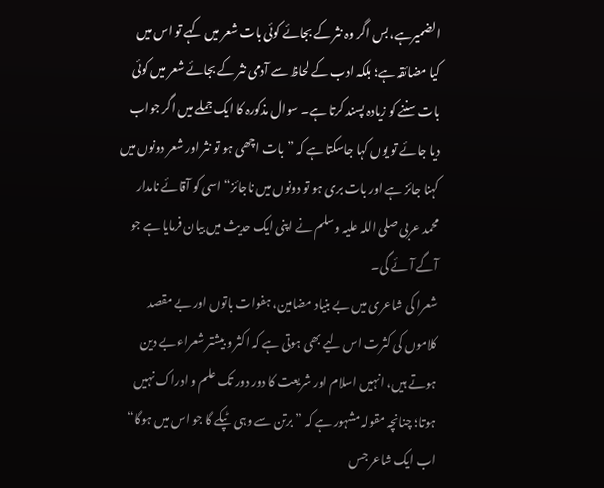الضمیرہے، بس اگر وہ نثر کے بجائے کوئی بات شعر میں کہے تو اس میں کیا مضائقہ ہے؛ بلکہ ادب کے لحاظ سے آدمی نثر کے بجائے شعر میں کوئی بات سننے کو زیادہ پسند کرتا ہے۔ سوال مذکورہ کا ایک جملے میں اگر جواب دیا جائے تو یوں کہا جاسکتا ہے کہ ”بات اچھی ہو تو نثر اور شعر دونوں میں کہنا جائز ہے اور بات بری ہو تو دونوں میں ناجائز“ اسی کو آقائے نامدار محمد عربی صلی اللہ علیہ وسلم نے اپنی ایک حدیث میں بیان فرمایا ہے جو آگے آئے گی۔
شعرا کی شاعری میں بے بنیاد مضامین، ہفوات باتوں اور بے مقصد کلاموں کی کثرت اس لیے بھی ہوتی ہے کہ اکثر و بیشتر شعراءبے دین ہوتے ہیں، انہیں اسلام اور شریعت کا دور دور تک علم و ادراک نہیں ہوتا؛ چنانچہ مقولہ مشہور ہے کہ ”برتن سے وہی ٹپکے گا جو اس میں ہوگا“ اب ایک شاعر جس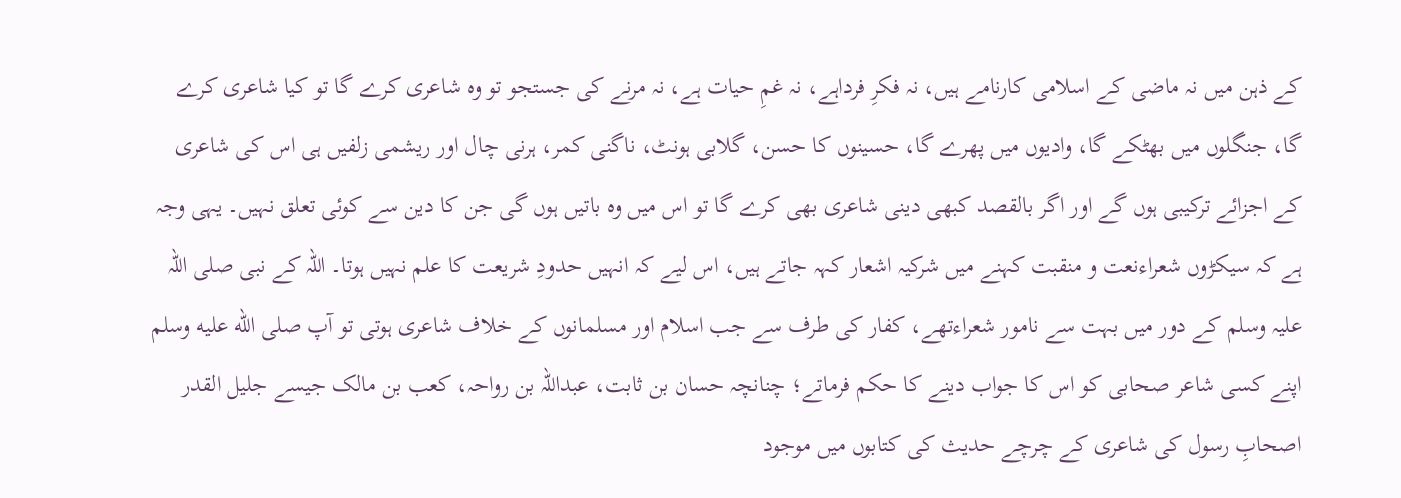کے ذہن میں نہ ماضی کے اسلامی کارنامے ہیں، نہ فکرِ فرداہے، نہ غمِ حیات ہے، نہ مرنے کی جستجو تو وہ شاعری کرے گا تو کیا شاعری کرے گا، جنگلوں میں بھٹکے گا، وادیوں میں پھرے گا، حسینوں کا حسن، گلابی ہونٹ، ناگنی کمر، ہرنی چال اور ریشمی زلفیں ہی اس کی شاعری کے اجزائے ترکیبی ہوں گے اور اگر بالقصد کبھی دینی شاعری بھی کرے گا تو اس میں وہ باتیں ہوں گی جن کا دین سے کوئی تعلق نہیں۔ یہی وجہ ہے کہ سیکڑوں شعراءنعت و منقبت کہنے میں شرکیہ اشعار کہہ جاتے ہیں، اس لیے کہ انہیں حدودِ شریعت کا علم نہیں ہوتا۔ اللہ کے نبی صلی اللہ علیہ وسلم کے دور میں بہت سے نامور شعراءتھے، کفار کی طرف سے جب اسلام اور مسلمانوں کے خلاف شاعری ہوتی تو آپ صلى الله عليه وسلم اپنے کسی شاعر صحابی کو اس کا جواب دینے کا حکم فرماتے؛ چنانچہ حسان بن ثابت، عبداللہ بن رواحہ، کعب بن مالک جیسے جلیل القدر اصحابِ رسول کی شاعری کے چرچے حدیث کی کتابوں میں موجود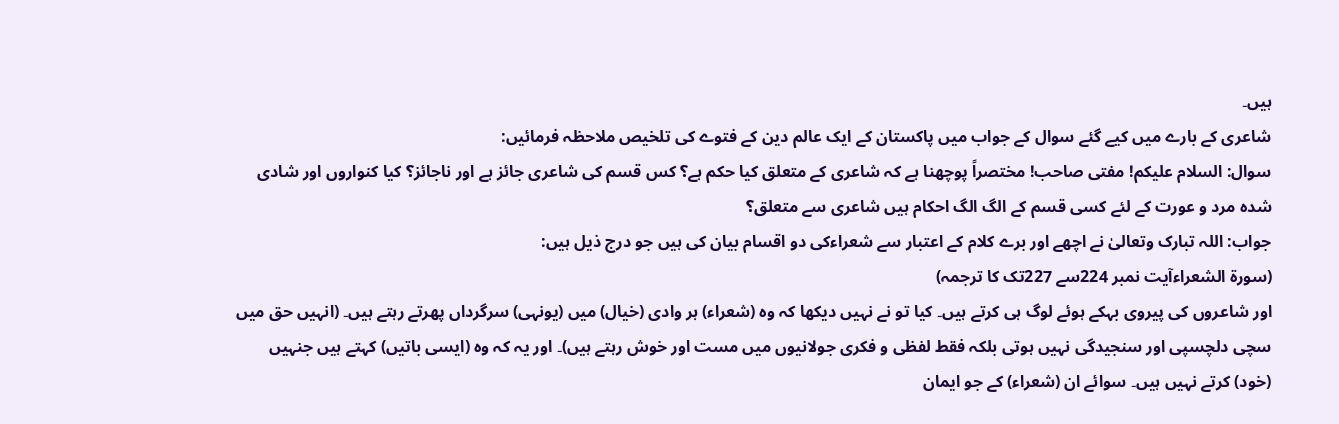ہیں۔
شاعری کے بارے میں کیے گئے سوال کے جواب میں پاکستان کے ایک عالم دین کے فتوے کی تلخیص ملاحظہ فرمائیں:
سوال: السلام علیکم! مفتی صاحب! مختصراً پوچھنا ہے کہ شاعری کے متعلق کیا حکم ہے؟ کس قسم کی شاعری جائز ہے اور ناجائز؟ کیا کنواروں اور شادی شدہ مرد و عورت کے لئے کسی قسم کے الگ الگ احکام ہیں شاعری سے متعلق؟
جواب: اللہ تبارک وتعالیٰ نے اچھے اور برے کلام کے اعتبار سے شعراءکی دو اقسام بیان کی ہیں جو درج ذیل ہیں:
(سورة الشعراءآیت نمبر 224سے 227تک کا ترجمہ)
اور شاعروں کی پیروی بہکے ہوئے لوگ ہی کرتے ہیں۔ کیا تو نے نہیں دیکھا کہ وہ (شعراء) ہر وادی (خیال) میں (یونہی) سرگرداں پھرتے رہتے ہیں۔ (انہیں حق میں سچی دلچسپی اور سنجیدگی نہیں ہوتی بلکہ فقط لفظی و فکری جولانیوں میں مست اور خوش رہتے ہیں)۔ اور یہ کہ وہ (ایسی باتیں) کہتے ہیں جنہیں (خود) کرتے نہیں ہیں۔ سوائے ان (شعراء) کے جو ایمان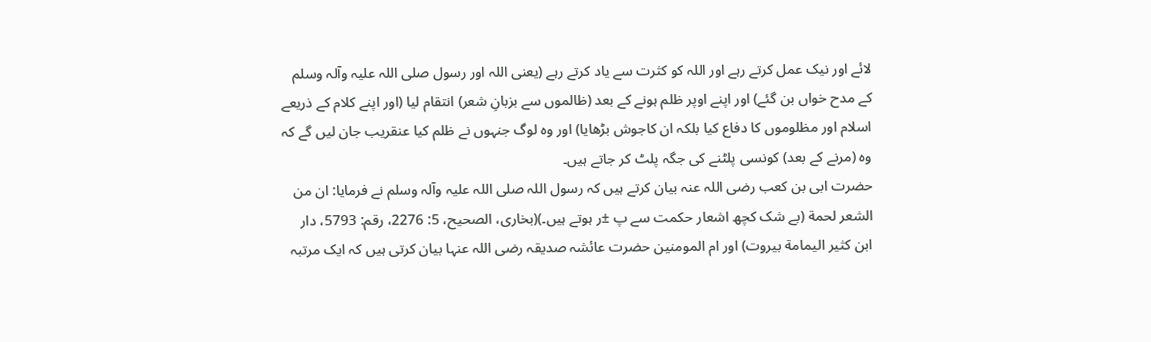لائے اور نیک عمل کرتے رہے اور اللہ کو کثرت سے یاد کرتے رہے (یعنی اللہ اور رسول صلی اللہ علیہ وآلہ وسلم کے مدح خواں بن گئے) اور اپنے اوپر ظلم ہونے کے بعد (ظالموں سے بزبانِ شعر) انتقام لیا (اور اپنے کلام کے ذریعے اسلام اور مظلوموں کا دفاع کیا بلکہ ان کاجوش بڑھایا) اور وہ لوگ جنہوں نے ظلم کیا عنقریب جان لیں گے کہ وہ (مرنے کے بعد) کونسی پلٹنے کی جگہ پلٹ کر جاتے ہیں۔
حضرت ابی بن کعب رضی اللہ عنہ بیان کرتے ہیں کہ رسول اللہ صلی اللہ علیہ وآلہ وسلم نے فرمایا: ان من الشعر لحمة (بے شک کچھ اشعار حکمت سے پ ±ر ہوتے ہیں۔)(بخاری، الصحیح، 5: 2276، رقم: 5793، دار ابن کثیر الیمامة بیروت) اور ام المومنین حضرت عائشہ صدیقہ رضی اللہ عنہا بیان کرتی ہیں کہ ایک مرتبہ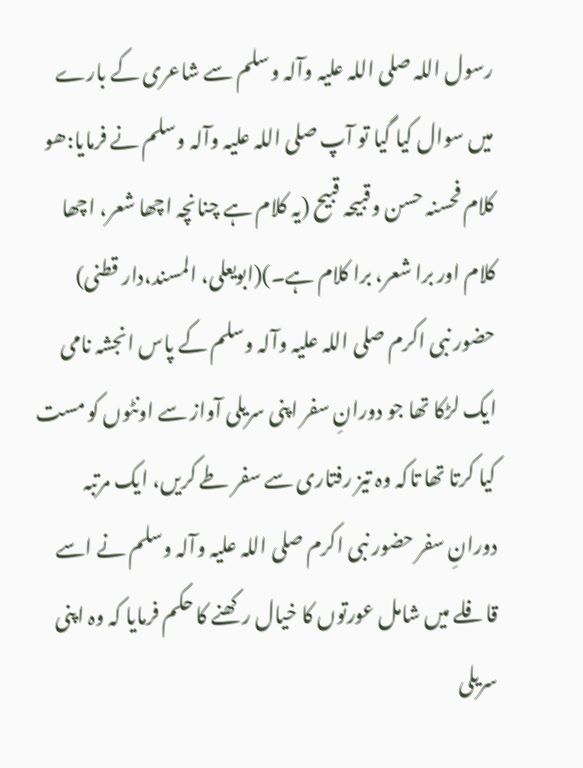رسول اللہ صلی اللہ علیہ وآلہ وسلم سے شاعری کے بارے میں سوال کیا گیا تو آپ صلی اللہ علیہ وآلہ وسلم نے فرمایا:ھو کلام فحسنہ حسن وقبیحہ قبیح (یہ کلام ہے چنانچہ اچھا شعر، اچھا کلام اور برا شعر، برا کلام ہے۔)(ابویعلی، المسند،دار قطنی)
حضور نبی اکرم صلی اللہ علیہ وآلہ وسلم کے پاس انجشہ نامی ایک لڑکا تھا جو دورانِ سفر اپنی سریلی آواز سے اونٹوں کو مست کیا کرتا تھا تاکہ وہ تیز رفتاری سے سفر طے کریں، ایک مرتبہ دورانِ سفر حضور نبی اکرم صلی اللہ علیہ وآلہ وسلم نے اسے قافلے میں شامل عورتوں کا خیال رکھنے کا حکم فرمایا کہ وہ اپنی سریلی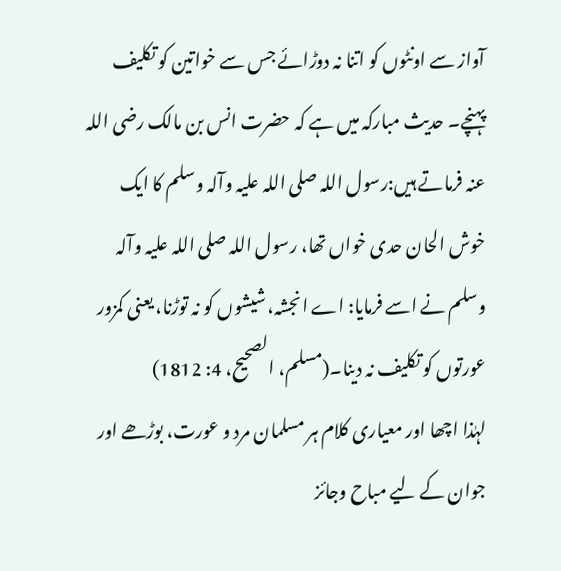آواز سے اونٹوں کو اتنا نہ دوڑائے جس سے خواتین کو تکلیف پہنچے۔ حدیث مبارکہ میں ہے کہ حضرت انس بن مالک رضی اللہ عنہ فرماتے ہیں:رسول اللہ صلی اللہ علیہ وآلہ وسلم کا ایک خوش الحان حدی خواں تھا، رسول اللہ صلی اللہ علیہ وآلہ وسلم نے اسے فرمایا: اے انجشہ، شیشوں کو نہ توڑنا، یعنی کمزور عورتوں کو تکلیف نہ دینا۔(مسلم، الصحیح، 4: 1812)
لہٰذا اچھا اور معیاری کلام ہر مسلمان مرد و عورت، بوڑھے اور جوان کے لیے مباح وجائز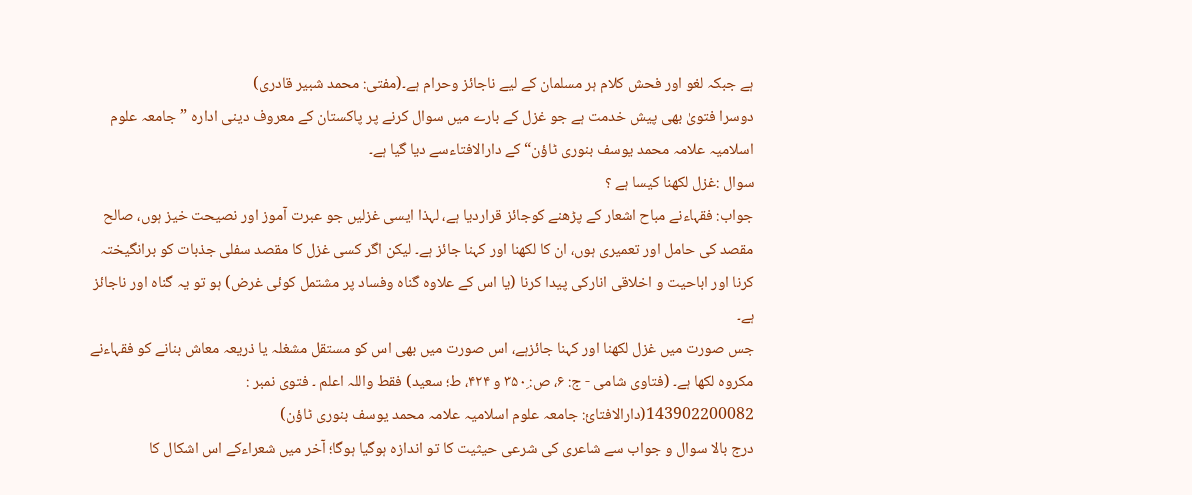ہے جبکہ لغو اور فحش کلام ہر مسلمان کے لیے ناجائز وحرام ہے۔(مفتی: محمد شبیر قادری)
دوسرا فتویٰ بھی پیش خدمت ہے جو غزل کے بارے میں سوال کرنے پر پاکستان کے معروف دینی ادارہ ”جامعہ علوم اسلامیہ علامہ محمد یوسف بنوری ٹاؤن“ کے دارالافتاءسے دیا گیا ہے۔
سوال :غزل لکھنا کیسا ہے ؟
جواب: فقہاءنے مباح اشعار کے پڑھنے کوجائز قراردیا ہے، لہذا ایسی غزلیں جو عبرت آموز اور نصیحت خیز ہوں، صالح مقصد کی حامل اور تعمیری ہوں، ان کا لکھنا اور کہنا جائز ہے۔ لیکن اگر کسی غزل کا مقصد سفلی جذبات کو برانگیختہ کرنا اور اباحیت و اخلاقی انارکی پیدا کرنا (یا اس کے علاوہ گناہ وفساد پر مشتمل کوئی غرض) ہو تو یہ گناہ اور ناجائز ہے۔
جس صورت میں غزل لکھنا اور کہنا جائزہے، اس صورت میں بھی اس کو مستقل مشغلہ یا ذریعہ معاش بنانے کو فقہاءنے مکروہ لکھا ہے۔ (فتاوی شامی - ج: ۶، ص: ۳۵۰ِ و ۴۲۴، ط؛ سعید) فقط واللہ اعلم ۔ فتوی نمبر : 143902200082(دارالافتائ: جامعہ علوم اسلامیہ علامہ محمد یوسف بنوری ٹاؤن)
درج بالا سوال و جواب سے شاعری کی شرعی حیثیت کا تو اندازہ ہوگیا ہوگا؛ آخر میں شعراءکے اس اشکال کا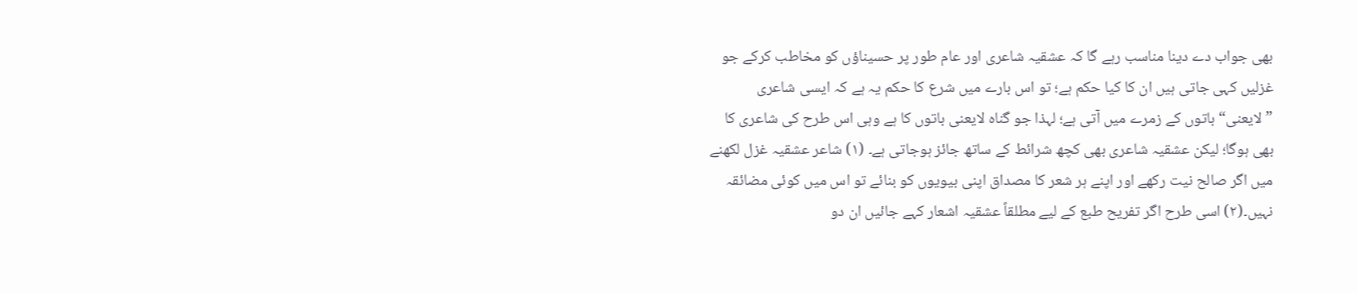بھی جواب دے دینا مناسب رہے گا کہ عشقیہ شاعری اور عام طور پر حسیناؤں کو مخاطب کرکے جو غزلیں کہی جاتی ہیں ان کا کیا حکم ہے؛ تو اس بارے میں شرع کا حکم یہ ہے کہ ایسی شاعری ”لایعنی“ باتوں کے زمرے میں آتی ہے؛ لہذا جو گناہ لایعنی باتوں کا ہے وہی اس طرح کی شاعری کا بھی ہوگا؛ لیکن عشقیہ شاعری بھی کچھ شرائط کے ساتھ جائز ہوجاتی ہے۔ (۱) شاعر عشقیہ غزل لکھنے میں اگر صالح نیت رکھے اور اپنے ہر شعر کا مصداق اپنی بیویوں کو بنائے تو اس میں کوئی مضائقہ نہیں۔(۲) اسی طرح اگر تفریح طبع کے لیے مطلقاً عشقیہ اشعار کہے جائیں ان دو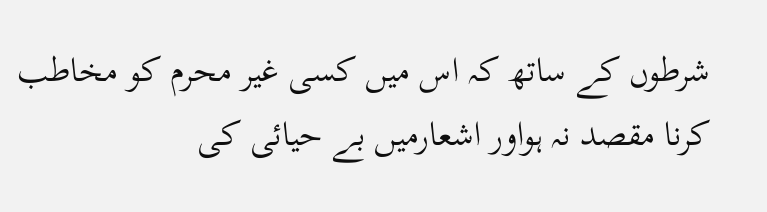شرطوں کے ساتھ کہ اس میں کسی غیر محرم کو مخاطب کرنا مقصد نہ ہواور اشعارمیں بے حیائی کی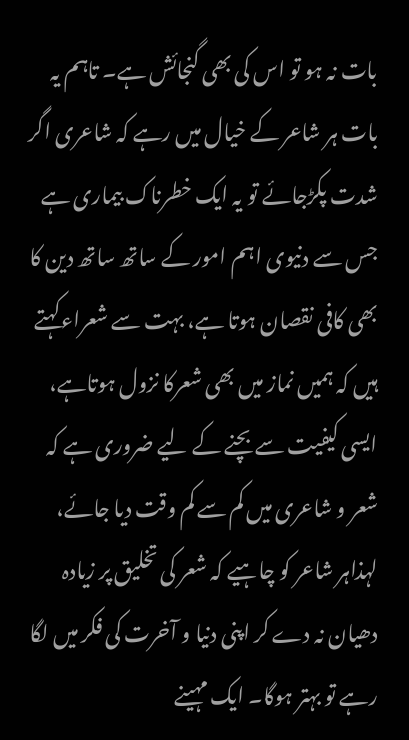بات نہ ہو تو اس کی بھی گنجائش ہے۔ تاہم یہ بات ہر شاعر کے خیال میں رہے کہ شاعری اگر شدت پکڑجائے تو یہ ایک خطرناک بیماری ہے جس سے دنیوی اہم امور کے ساتھ ساتھ دین کا بھی کافی نقصان ہوتا ہے، بہت سے شعراءکہتے ہیں کہ ہمیں نماز میں بھی شعرکا نزول ہوتاہے، ایسی کیفیت سے بچنے کے لیے ضروری ہے کہ شعر و شاعری میں کم سے کم وقت دیا جائے، لہذاہر شاعر کو چاہیے کہ شعر کی تخلیق پر زیادہ دھیان نہ دے کر اپنی دنیا و آخرت کی فکر میں لگا رہے تو بہتر ہوگا۔ ایک مہینے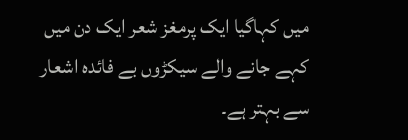میں کہاگیا ایک پرمغز شعر ایک دن میں کہے جانے والے سیکڑوں بے فائدہ اشعار سے بہتر ہے۔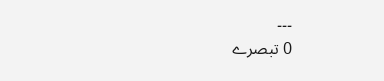۔۔۔
0 تبصرے